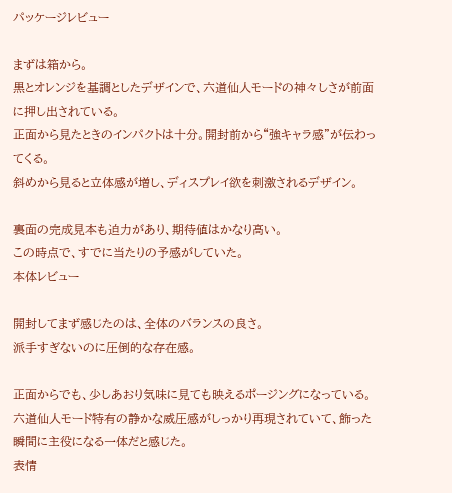パッケージレビュー

まずは箱から。
黒とオレンジを基調としたデザインで、六道仙人モードの神々しさが前面に押し出されている。
正面から見たときのインパクトは十分。開封前から“強キャラ感”が伝わってくる。
斜めから見ると立体感が増し、ディスプレイ欲を刺激されるデザイン。

裏面の完成見本も迫力があり、期待値はかなり高い。
この時点で、すでに当たりの予感がしていた。
本体レビュー

開封してまず感じたのは、全体のバランスの良さ。
派手すぎないのに圧倒的な存在感。

正面からでも、少しあおり気味に見ても映えるポージングになっている。
六道仙人モード特有の静かな威圧感がしっかり再現されていて、飾った瞬間に主役になる一体だと感じた。
表情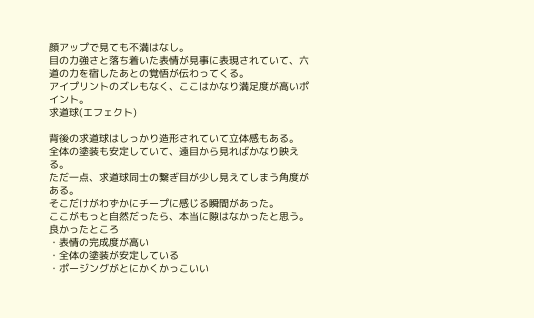顔アップで見ても不満はなし。
目の力強さと落ち着いた表情が見事に表現されていて、六道の力を宿したあとの覚悟が伝わってくる。
アイプリントのズレもなく、ここはかなり満足度が高いポイント。
求道球(エフェクト)

背後の求道球はしっかり造形されていて立体感もある。
全体の塗装も安定していて、遠目から見ればかなり映える。
ただ一点、求道球同士の繋ぎ目が少し見えてしまう角度がある。
そこだけがわずかにチープに感じる瞬間があった。
ここがもっと自然だったら、本当に隙はなかったと思う。
良かったところ
・表情の完成度が高い
・全体の塗装が安定している
・ポージングがとにかくかっこいい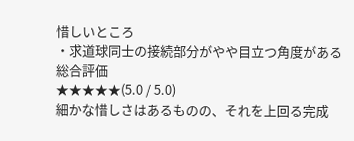惜しいところ
・求道球同士の接続部分がやや目立つ角度がある
総合評価
★★★★★(5.0 / 5.0)
細かな惜しさはあるものの、それを上回る完成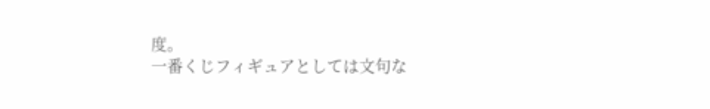度。
一番くじフィギュアとしては文句な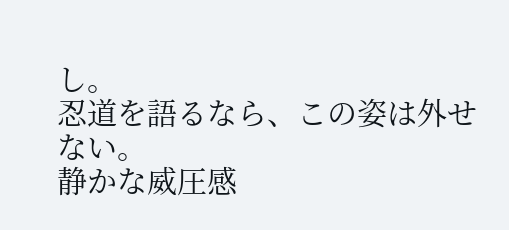し。
忍道を語るなら、この姿は外せない。
静かな威圧感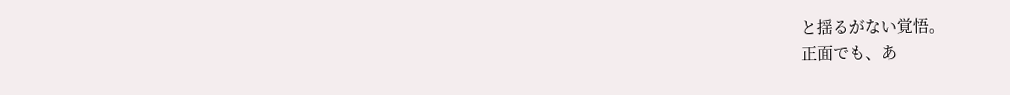と揺るがない覚悟。
正面でも、あ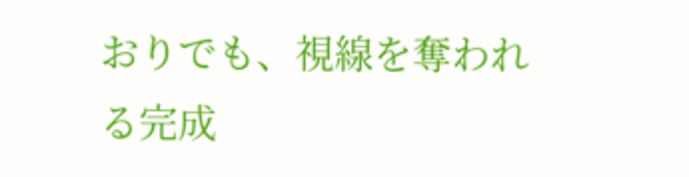おりでも、視線を奪われる完成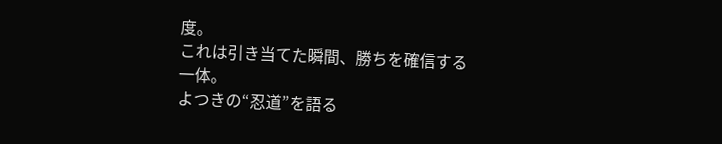度。
これは引き当てた瞬間、勝ちを確信する一体。
よつきの“忍道”を語る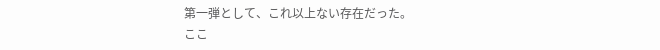第一弾として、これ以上ない存在だった。
ここ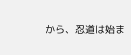から、忍道は始ま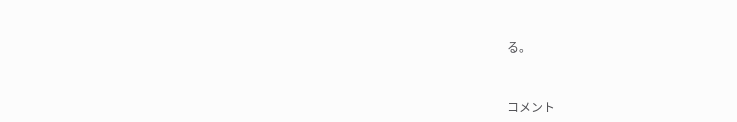る。


コメント